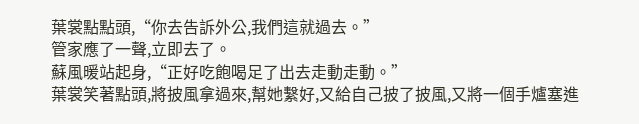葉裳點點頭,“你去告訴外公,我們這就過去。”
管家應了一聲,立即去了。
蘇風暖站起身,“正好吃飽喝足了出去走動走動。”
葉裳笑著點頭,將披風拿過來,幫她繫好,又給自己披了披風,又將一個手爐塞進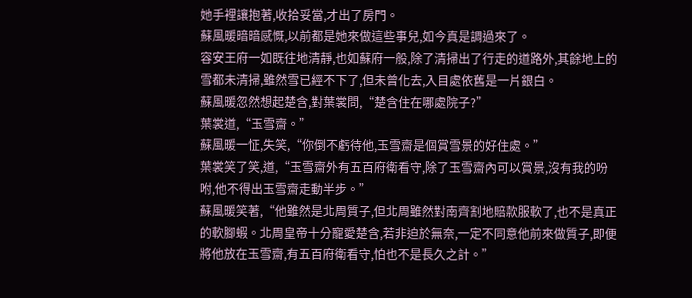她手裡讓抱著,收拾妥當,才出了房門。
蘇風暖暗暗感慨,以前都是她來做這些事兒,如今真是調過來了。
容安王府一如既往地清靜,也如蘇府一般,除了清掃出了行走的道路外,其餘地上的雪都未清掃,雖然雪已經不下了,但未曾化去,入目處依舊是一片銀白。
蘇風暖忽然想起楚含,對葉裳問,“楚含住在哪處院子?”
葉裳道,“玉雪齋。”
蘇風暖一怔,失笑,“你倒不虧待他,玉雪齋是個賞雪景的好住處。”
葉裳笑了笑,道,“玉雪齋外有五百府衛看守,除了玉雪齋內可以賞景,沒有我的吩咐,他不得出玉雪齋走動半步。”
蘇風暖笑著,“他雖然是北周質子,但北周雖然對南齊割地賠款服軟了,也不是真正的軟腳蝦。北周皇帝十分寵愛楚含,若非迫於無奈,一定不同意他前來做質子,即便將他放在玉雪齋,有五百府衛看守,怕也不是長久之計。”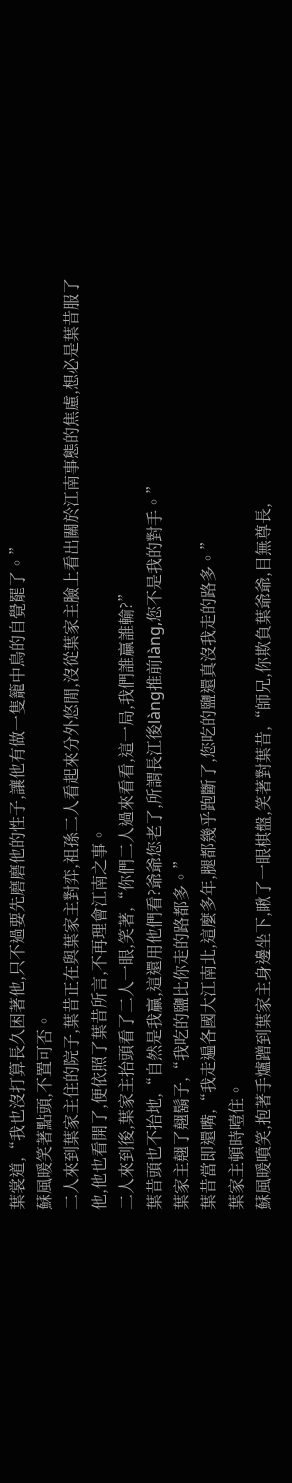葉裳道,“我也沒打算長久困著他,只不過要先磨磨他的性子,讓他有做一隻籠中鳥的自覺罷了。”
蘇風暖笑著點頭,不置可否。
二人來到葉家主住的院子,葉昔正在與葉家主對弈,祖孫二人看起來分外悠閒,沒從葉家主臉上看出關於江南事態的焦慮,想必是葉昔服了他,他也看開了,便依照了葉昔所言,不再理會江南之事。
二人來到後,葉家主抬頭看了二人一眼,笑著,“你們二人過來看看,這一局,我們誰贏誰輸?”
葉昔頭也不抬地,“自然是我贏,這還用他們看?爺爺您老了,所謂長江後làng推前làng,您不是我的對手。”
葉家主翹了翹鬍子,“我吃的鹽比你走的路都多。”
葉昔當即還嘴,“我走遍各國大江南北,這麼多年,腿都幾乎跑斷了,您吃的鹽還真沒我走的路多。”
葉家主頓時噎住。
蘇風暖噴笑,抱著手爐蹭到葉家主身邊坐下,瞅了一眼棋盤,笑著對葉昔,“師兄,你欺負葉爺爺,目無尊長,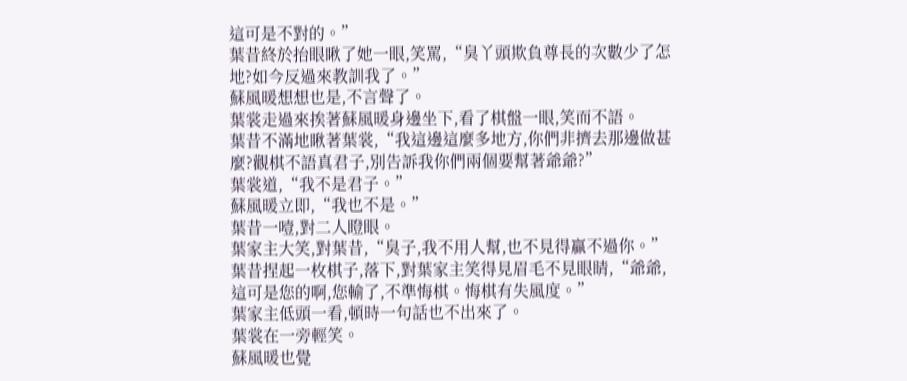這可是不對的。”
葉昔終於抬眼瞅了她一眼,笑罵,“臭丫頭欺負尊長的次數少了怎地?如今反過來教訓我了。”
蘇風暖想想也是,不言聲了。
葉裳走過來挨著蘇風暖身邊坐下,看了棋盤一眼,笑而不語。
葉昔不滿地瞅著葉裳,“我這邊這麼多地方,你們非擠去那邊做甚麼?觀棋不語真君子,別告訴我你們兩個要幫著爺爺?”
葉裳道,“我不是君子。”
蘇風暖立即,“我也不是。”
葉昔一噎,對二人瞪眼。
葉家主大笑,對葉昔,“臭子,我不用人幫,也不見得贏不過你。”
葉昔捏起一枚棋子,落下,對葉家主笑得見眉毛不見眼睛,“爺爺,這可是您的啊,您輸了,不準悔棋。悔棋有失風度。”
葉家主低頭一看,頓時一句話也不出來了。
葉裳在一旁輕笑。
蘇風暖也覺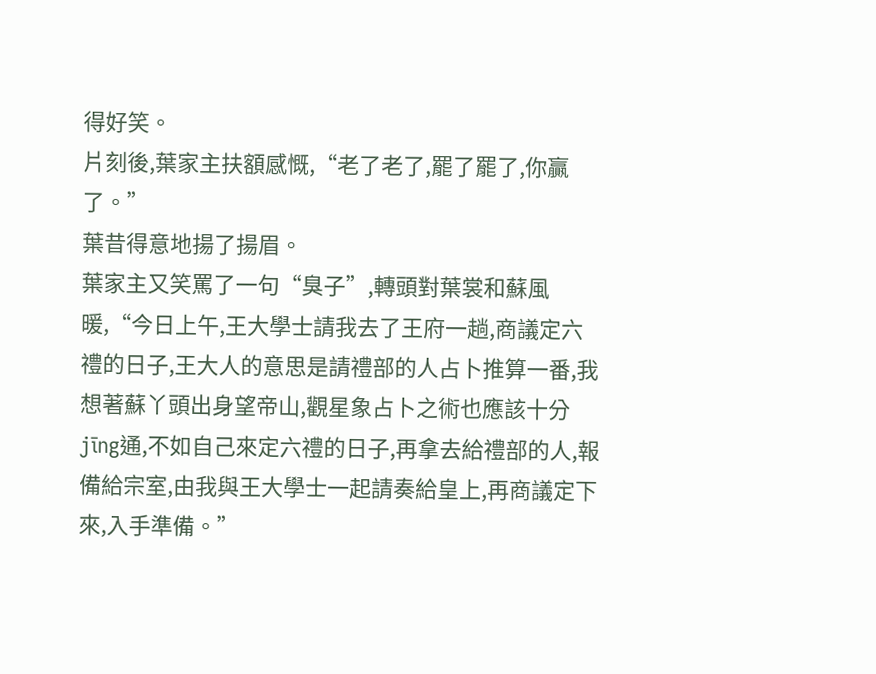得好笑。
片刻後,葉家主扶額感慨,“老了老了,罷了罷了,你贏了。”
葉昔得意地揚了揚眉。
葉家主又笑罵了一句“臭子”,轉頭對葉裳和蘇風暖,“今日上午,王大學士請我去了王府一趟,商議定六禮的日子,王大人的意思是請禮部的人占卜推算一番,我想著蘇丫頭出身望帝山,觀星象占卜之術也應該十分jīng通,不如自己來定六禮的日子,再拿去給禮部的人,報備給宗室,由我與王大學士一起請奏給皇上,再商議定下來,入手準備。”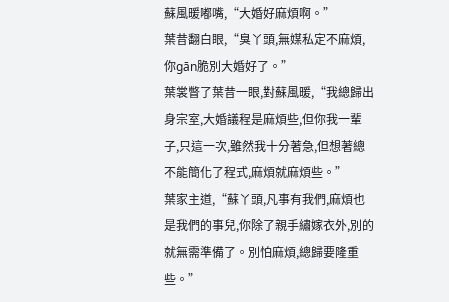蘇風暖嘟嘴,“大婚好麻煩啊。”
葉昔翻白眼,“臭丫頭,無媒私定不麻煩,你gān脆別大婚好了。”
葉裳瞥了葉昔一眼,對蘇風暖,“我總歸出身宗室,大婚議程是麻煩些,但你我一輩子,只這一次,雖然我十分著急,但想著總不能簡化了程式,麻煩就麻煩些。”
葉家主道,“蘇丫頭,凡事有我們,麻煩也是我們的事兒,你除了親手繡嫁衣外,別的就無需準備了。別怕麻煩,總歸要隆重些。”